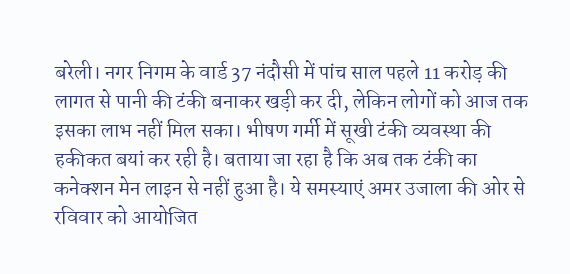बरेली। नगर निगम के वार्ड 37 नंदौसी में पांच साल पहले 11 करोड़ की लागत से पानी की टंकी बनाकर खड़ी कर दी, लेकिन लोगों को आज तक इसका लाभ नहीं मिल सका। भीषण गर्मी में सूखी टंकी व्यवस्था की हकीकत बयां कर रही है। बताया जा रहा है कि अब तक टंकी का कनेक्शन मेन लाइन से नहीं हुआ है। ये समस्याएं अमर उजाला की ओर से रविवार को आयोजित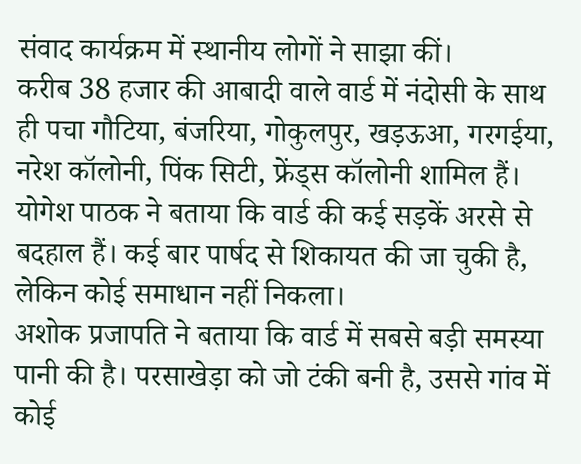संवाद कार्यक्रम में स्थानीय लोगों ने साझा कीं।
करीब 38 हजार की आबादी वाले वार्ड में नंदोसी के साथ ही पचा गौटिया, बंजरिया, गोकुलपुर, खड़ऊआ, गरगईया, नरेश कॉलोनी, पिंक सिटी, फ्रेंड्स कॉलोनी शामिल हैं। योगेश पाठक ने बताया कि वार्ड की कई सड़कें अरसे से बदहाल हैं। कई बार पार्षद से शिकायत की जा चुकी है, लेकिन कोई समाधान नहीं निकला।
अशोक प्रजापति ने बताया कि वार्ड में सबसे बड़ी समस्या पानी की है। परसाखेड़ा को जो टंकी बनी है, उससे गांव में कोई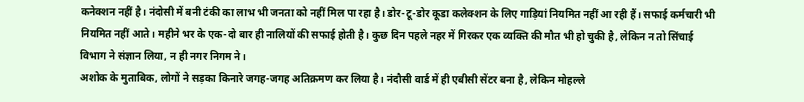कनेक्शन नहीं है। नंदोसी में बनी टंकी का लाभ भी जनता को नहीं मिल पा रहा है। डोर-टू-डोर कूडा कलेक्शन के लिए गाड़ियां नियमित नहीं आ रही हैं। सफाई कर्मचारी भी नियमित नहीं आते। महीने भर के एक-दो बार ही नालियों की सफाई होती है। कुछ दिन पहले नहर में गिरकर एक व्यक्ति की मौत भी हो चुकी है, लेकिन न तो सिंचाई विभाग ने संज्ञान लिया, न ही नगर निगम ने।
अशोक के मुताबिक, लोगों ने सड़का किनारे जगह-जगह अतिक्रमण कर लिया है। नंदौसी वार्ड में ही एबीसी सेंटर बना है, लेकिन मोहल्ले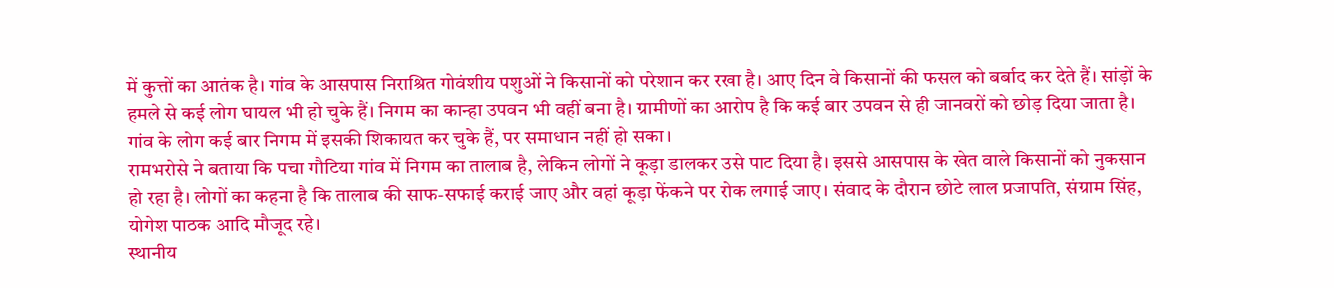में कुत्तों का आतंक है। गांव के आसपास निराश्रित गोवंशीय पशुओं ने किसानों को परेशान कर रखा है। आए दिन वे किसानों की फसल को बर्बाद कर देते हैं। सांड़ों के हमले से कई लोग घायल भी हो चुके हैं। निगम का कान्हा उपवन भी वहीं बना है। ग्रामीणों का आरोप है कि कई बार उपवन से ही जानवरों को छोड़ दिया जाता है। गांव के लोग कई बार निगम में इसकी शिकायत कर चुके हैं, पर समाधान नहीं हो सका।
रामभरोसे ने बताया कि पचा गौटिया गांव में निगम का तालाब है, लेकिन लोगों ने कूड़ा डालकर उसे पाट दिया है। इससे आसपास के खेत वाले किसानों को नुकसान हो रहा है। लोगों का कहना है कि तालाब की साफ-सफाई कराई जाए और वहां कूड़ा फेंकने पर रोक लगाई जाए। संवाद के दौरान छोटे लाल प्रजापति, संग्राम सिंह, योगेश पाठक आदि मौजूद रहे।
स्थानीय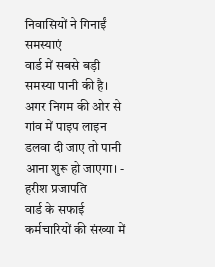निवासियों ने गिनाईं समस्याएं
वार्ड में सबसे बड़ी समस्या पानी की है। अगर निगम की ओर से गांव में पाइप लाइन डलवा दी जाए तो पानी आना शुरू हो जाएगा। - हरीश प्रजापति
वार्ड के सफाई कर्मचारियों की संख्या में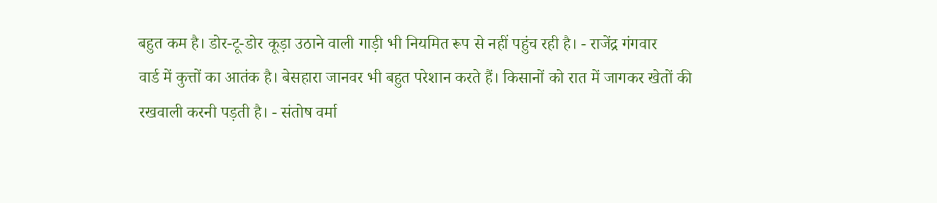बहुत कम है। डोर-टू-डोर कूड़ा उठाने वाली गाड़ी भी नियमित रूप से नहीं पहुंच रही है। - राजेंद्र गंगवार
वार्ड में कुत्तों का आतंक है। बेसहारा जानवर भी बहुत परेशान करते हैं। किसानों को रात में जागकर खेतों की रखवाली करनी पड़ती है। - संतोष वर्मा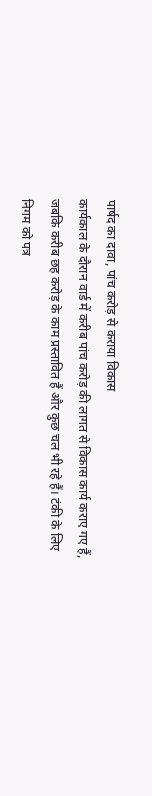पार्षद का दावा, पांच करोड़ से कराया विकास
कार्यकाल के दौरान वार्ड में करीब पांच करोड़ की लागत से विकास कार्य कराए गए हैं, जबकि करीब छह करोड़ के काम प्रस्तावित हैं और कुछ चल भी रहे हैं। टंकी के लिए निगम को पत्र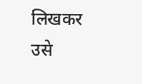लिखकर उसे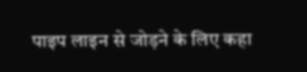पाइप लाइन से जोड़ने के लिए कहा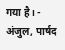गया है। - अंजुल, पार्षद